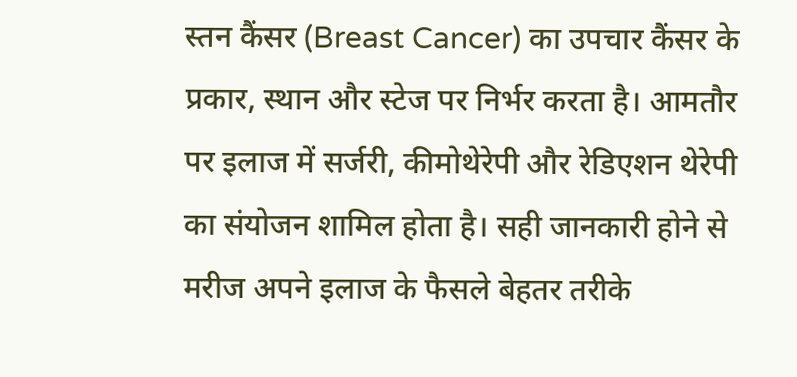स्तन कैंसर (Breast Cancer) का उपचार कैंसर के प्रकार, स्थान और स्टेज पर निर्भर करता है। आमतौर पर इलाज में सर्जरी, कीमोथेरेपी और रेडिएशन थेरेपी का संयोजन शामिल होता है। सही जानकारी होने से मरीज अपने इलाज के फैसले बेहतर तरीके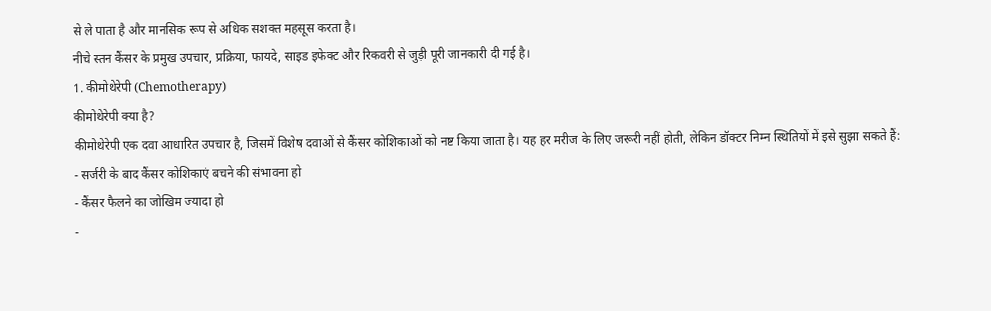से ले पाता है और मानसिक रूप से अधिक सशक्त महसूस करता है।
नीचे स्तन कैंसर के प्रमुख उपचार, प्रक्रिया, फायदे, साइड इफेक्ट और रिकवरी से जुड़ी पूरी जानकारी दी गई है।
1. कीमोथेरेपी (Chemotherapy)
कीमोथेरेपी क्या है?
कीमोथेरेपी एक दवा आधारित उपचार है, जिसमें विशेष दवाओं से कैंसर कोशिकाओं को नष्ट किया जाता है। यह हर मरीज के लिए जरूरी नहीं होती, लेकिन डॉक्टर निम्न स्थितियों में इसे सुझा सकते हैं:
- सर्जरी के बाद कैंसर कोशिकाएं बचने की संभावना हो
- कैंसर फैलने का जोखिम ज्यादा हो
-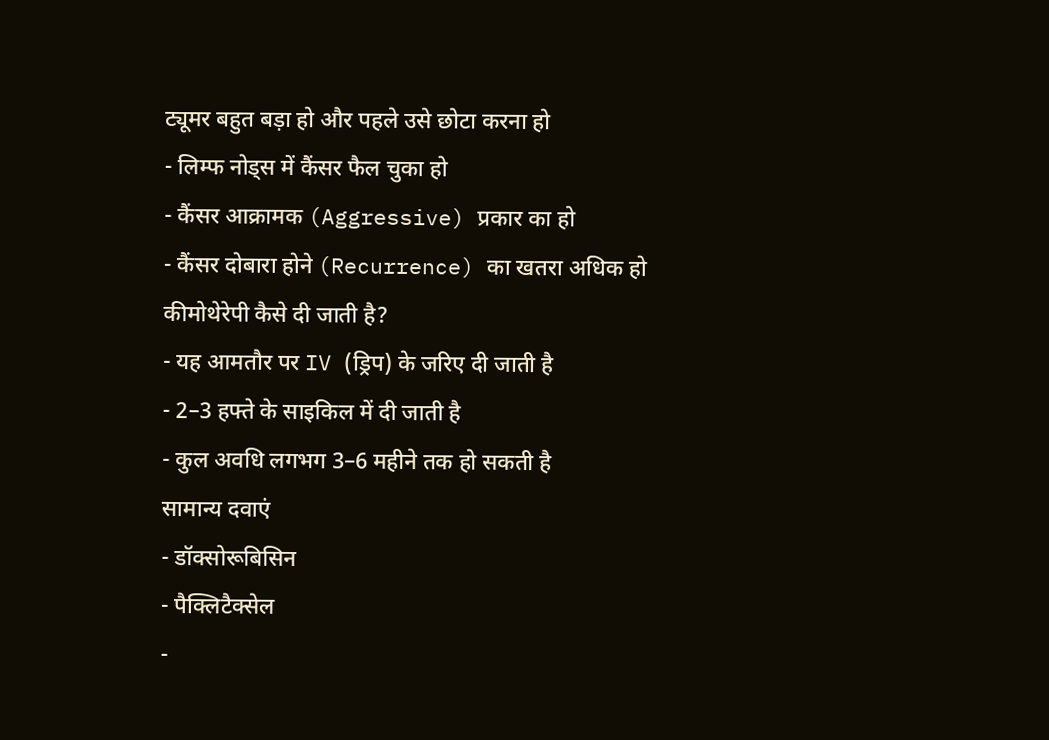ट्यूमर बहुत बड़ा हो और पहले उसे छोटा करना हो
- लिम्फ नोड्स में कैंसर फैल चुका हो
- कैंसर आक्रामक (Aggressive) प्रकार का हो
- कैंसर दोबारा होने (Recurrence) का खतरा अधिक हो
कीमोथेरेपी कैसे दी जाती है?
- यह आमतौर पर IV (ड्रिप) के जरिए दी जाती है
- 2–3 हफ्ते के साइकिल में दी जाती है
- कुल अवधि लगभग 3–6 महीने तक हो सकती है
सामान्य दवाएं
- डॉक्सोरूबिसिन
- पैक्लिटैक्सेल
-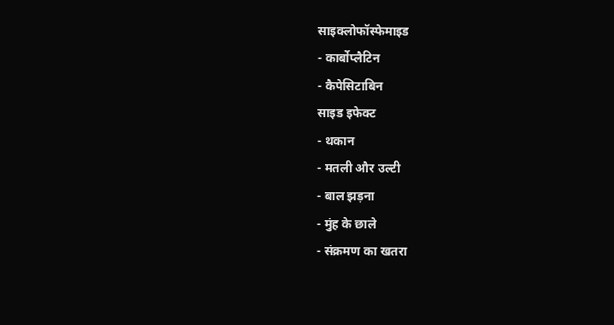साइक्लोफॉस्फेमाइड
- कार्बोप्लैटिन
- कैपेसिटाबिन
साइड इफेक्ट
- थकान
- मतली और उल्टी
- बाल झड़ना
- मुंह के छाले
- संक्रमण का खतरा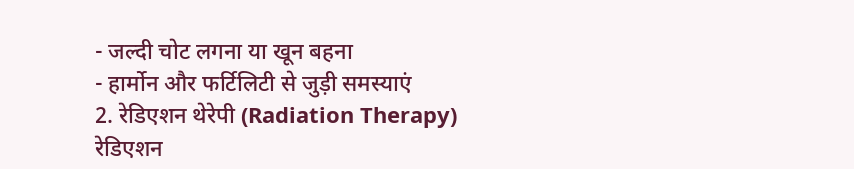- जल्दी चोट लगना या खून बहना
- हार्मोन और फर्टिलिटी से जुड़ी समस्याएं
2. रेडिएशन थेरेपी (Radiation Therapy)
रेडिएशन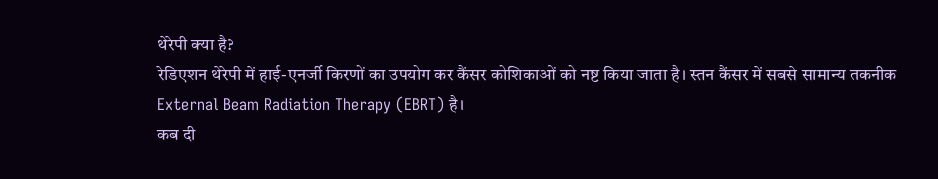थेरेपी क्या है?
रेडिएशन थेरेपी में हाई-एनर्जी किरणों का उपयोग कर कैंसर कोशिकाओं को नष्ट किया जाता है। स्तन कैंसर में सबसे सामान्य तकनीक External Beam Radiation Therapy (EBRT) है।
कब दी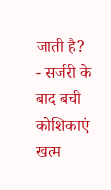जाती है?
- सर्जरी के बाद बची कोशिकाएं खत्म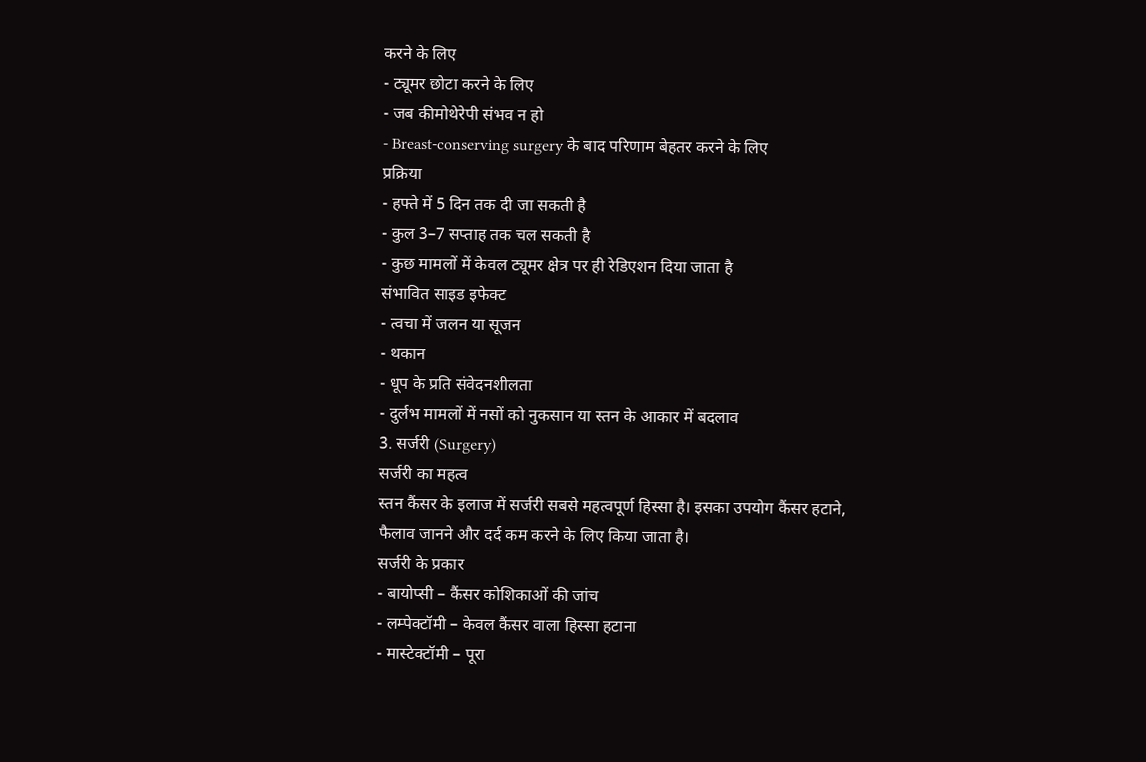करने के लिए
- ट्यूमर छोटा करने के लिए
- जब कीमोथेरेपी संभव न हो
- Breast-conserving surgery के बाद परिणाम बेहतर करने के लिए
प्रक्रिया
- हफ्ते में 5 दिन तक दी जा सकती है
- कुल 3–7 सप्ताह तक चल सकती है
- कुछ मामलों में केवल ट्यूमर क्षेत्र पर ही रेडिएशन दिया जाता है
संभावित साइड इफेक्ट
- त्वचा में जलन या सूजन
- थकान
- धूप के प्रति संवेदनशीलता
- दुर्लभ मामलों में नसों को नुकसान या स्तन के आकार में बदलाव
3. सर्जरी (Surgery)
सर्जरी का महत्व
स्तन कैंसर के इलाज में सर्जरी सबसे महत्वपूर्ण हिस्सा है। इसका उपयोग कैंसर हटाने, फैलाव जानने और दर्द कम करने के लिए किया जाता है।
सर्जरी के प्रकार
- बायोप्सी – कैंसर कोशिकाओं की जांच
- लम्पेक्टॉमी – केवल कैंसर वाला हिस्सा हटाना
- मास्टेक्टॉमी – पूरा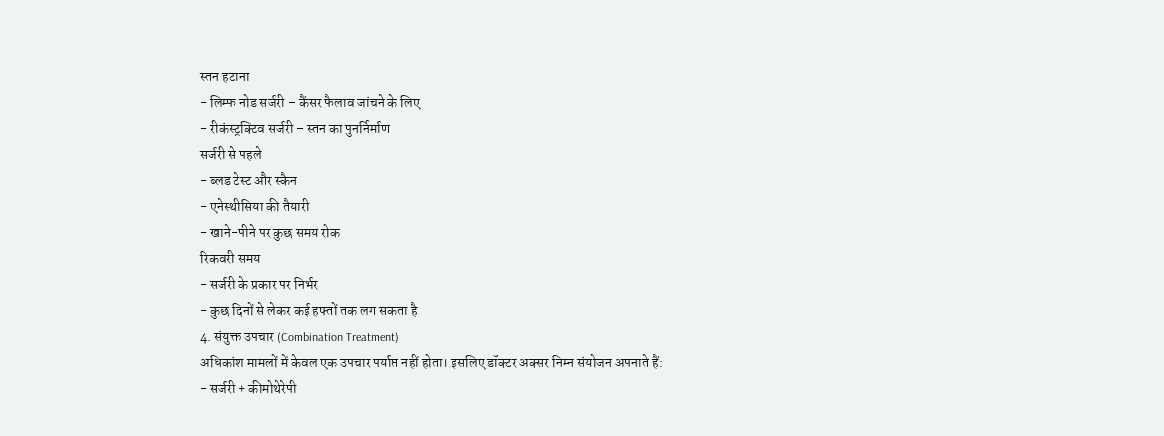स्तन हटाना
- लिम्फ नोड सर्जरी – कैंसर फैलाव जांचने के लिए
- रीकंस्ट्रक्टिव सर्जरी – स्तन का पुनर्निर्माण
सर्जरी से पहले
- ब्लड टेस्ट और स्कैन
- एनेस्थीसिया की तैयारी
- खाने-पीने पर कुछ समय रोक
रिकवरी समय
- सर्जरी के प्रकार पर निर्भर
- कुछ दिनों से लेकर कई हफ्तों तक लग सकता है
4. संयुक्त उपचार (Combination Treatment)
अधिकांश मामलों में केवल एक उपचार पर्याप्त नहीं होता। इसलिए डॉक्टर अक्सर निम्न संयोजन अपनाते हैं:
- सर्जरी + कीमोथेरेपी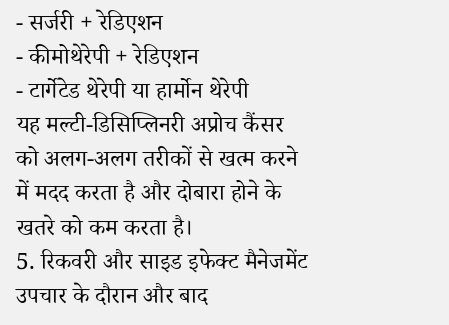- सर्जरी + रेडिएशन
- कीमोथेरेपी + रेडिएशन
- टार्गेटेड थेरेपी या हार्मोन थेरेपी
यह मल्टी-डिसिप्लिनरी अप्रोच कैंसर को अलग-अलग तरीकों से खत्म करने में मदद करता है और दोबारा होने के खतरे को कम करता है।
5. रिकवरी और साइड इफेक्ट मैनेजमेंट
उपचार के दौरान और बाद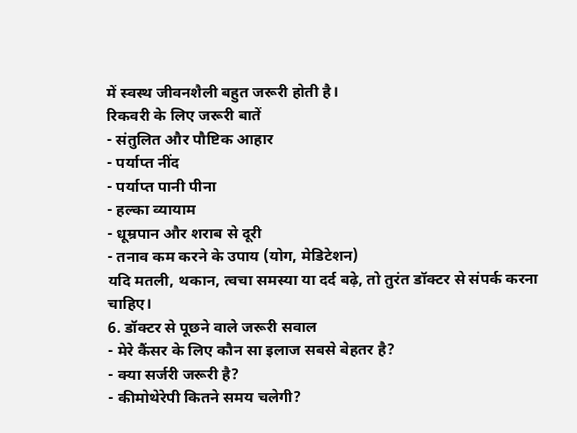में स्वस्थ जीवनशैली बहुत जरूरी होती है।
रिकवरी के लिए जरूरी बातें
- संतुलित और पौष्टिक आहार
- पर्याप्त नींद
- पर्याप्त पानी पीना
- हल्का व्यायाम
- धूम्रपान और शराब से दूरी
- तनाव कम करने के उपाय (योग, मेडिटेशन)
यदि मतली, थकान, त्वचा समस्या या दर्द बढ़े, तो तुरंत डॉक्टर से संपर्क करना चाहिए।
6. डॉक्टर से पूछने वाले जरूरी सवाल
- मेरे कैंसर के लिए कौन सा इलाज सबसे बेहतर है?
- क्या सर्जरी जरूरी है?
- कीमोथेरेपी कितने समय चलेगी?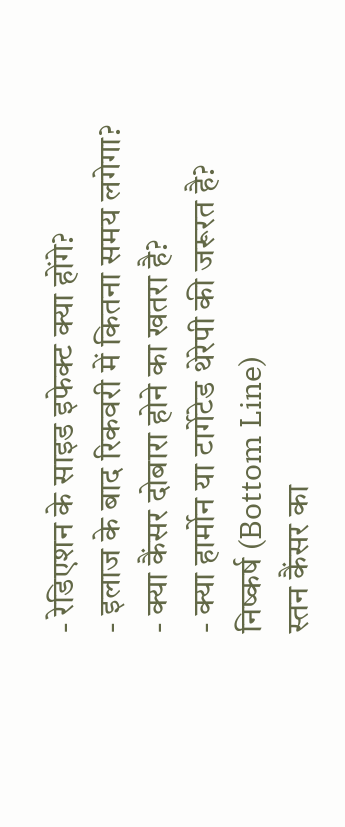- रेडिएशन के साइड इफेक्ट क्या होंगे?
- इलाज के बाद रिकवरी में कितना समय लगेगा?
- क्या कैंसर दोबारा होने का खतरा है?
- क्या हार्मोन या टार्गेटेड थेरेपी की जरूरत है?
निष्कर्ष (Bottom Line)
स्तन कैंसर का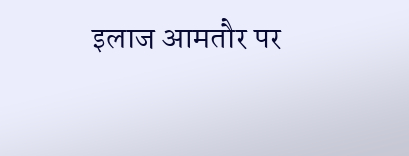इलाज आमतौर पर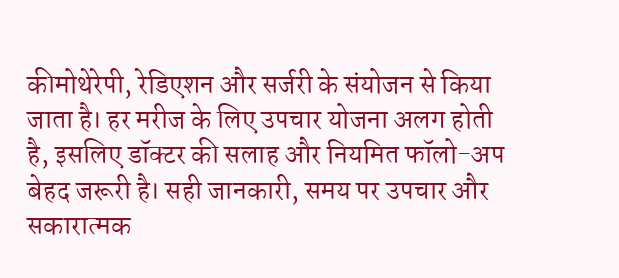कीमोथेरेपी, रेडिएशन और सर्जरी के संयोजन से किया जाता है। हर मरीज के लिए उपचार योजना अलग होती है, इसलिए डॉक्टर की सलाह और नियमित फॉलो-अप बेहद जरूरी है। सही जानकारी, समय पर उपचार और सकारात्मक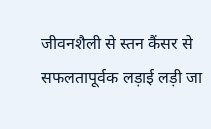जीवनशैली से स्तन कैंसर से सफलतापूर्वक लड़ाई लड़ी जा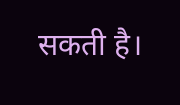सकती है।